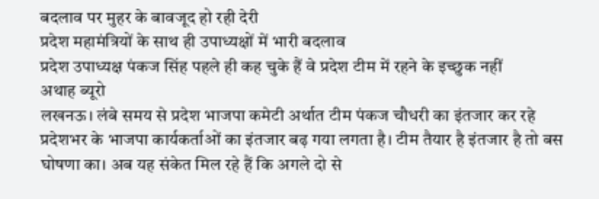बदलाव पर मुहर के बावजूद हो रही देरी
प्रदेश महामंत्रियों के साथ ही उपाध्यक्षों में भारी बदलाव
प्रदेश उपाध्यक्ष पंकज सिंह पहले ही कह चुके हैं वे प्रदेश टीम में रहने के इच्छुक नहीं
अथाह ब्यूरो
लखनऊ। लंबे समय से प्रदेश भाजपा कमेटी अर्थात टीम पंकज चौधरी का इंतजार कर रहे प्रदेशभर के भाजपा कार्यकर्ताओं का इंतजार बढ़ गया लगता है। टीम तैयार है इंतजार है तो बस घोषणा का। अब यह संकेत मिल रहे हैं कि अगले दो से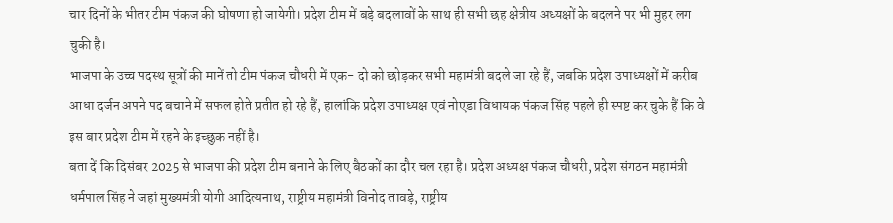चार दिनों के भीतर टीम पंकज की घोषणा हो जायेगी। प्रदेश टीम में बड़े बदलावों के साथ ही सभी छह क्षेत्रीय अध्यक्षों के बदलने पर भी मुहर लग चुकी है।
भाजपा के उच्च पदस्थ सूत्रों की मानें तो टीम पंकज चौधरी में एक- दो को छोड़कर सभी महामंत्री बदले जा रहे हैं, जबकि प्रदेश उपाध्यक्षों में करीब आधा दर्जन अपने पद बचाने में सफल होते प्रतीत हो रहे हैं, हालांकि प्रदेश उपाध्यक्ष एवं नोएडा विधायक पंकज सिंह पहले ही स्पष्ट कर चुके हैं कि वे इस बार प्रदेश टीम में रहने के इच्छुक नहीं है।
बता दें कि दिसंबर 2025 से भाजपा की प्रदेश टीम बनाने के लिए बैठकों का दौर चल रहा है। प्रदेश अध्यक्ष पंकज चौधरी, प्रदेश संगठन महामंत्री धर्मपाल सिंह ने जहां मुख्यमंत्री योगी आदित्यनाथ, राष्ट्रीय महामंत्री विनोद तावड़े, राष्ट्रीय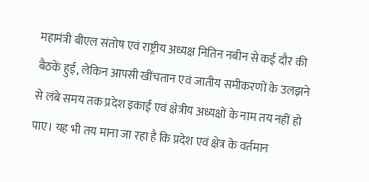महामंत्री बीएल संतोष एवं राष्ट्रीय अध्यक्ष नितिन नबीन से कई दौर की बैठकें हुई, लेकिन आपसी खींचतान एवं जातीय समीकरणों के उलझने से लंबे समय तक प्रदेश इकाई एवं क्षेत्रीय अध्यक्षों के नाम तय नहीं हो पाए। यह भी तय माना जा रहा है कि प्रदेश एवं क्षेत्र के वर्तमान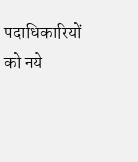पदाधिकारियों को नये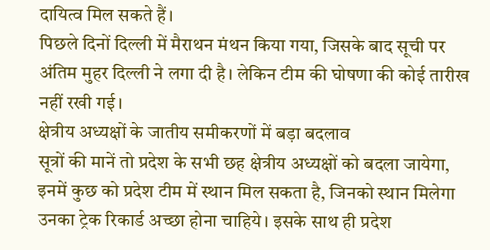दायित्व मिल सकते हैं।
पिछले दिनों दिल्ली में मैराथन मंथन किया गया, जिसके बाद सूची पर अंतिम मुहर दिल्ली ने लगा दी है। लेकिन टीम की घोषणा की कोई तारीख नहीं रखी गई।
क्षेत्रीय अध्यक्षों के जातीय समीकरणों में बड़ा बदलाव
सूत्रों की मानें तो प्रदेश के सभी छह क्षेत्रीय अध्यक्षों को बदला जायेगा, इनमें कुछ को प्रदेश टीम में स्थान मिल सकता है, जिनको स्थान मिलेगा उनका ट्रेक रिकार्ड अच्छा होना चाहिये। इसके साथ ही प्रदेश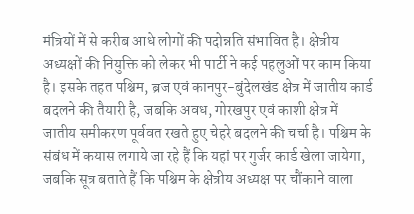मंत्रियों में से करीब आधे लोगों की पदोन्नति संभावित है। क्षेत्रीय अध्यक्षों की नियुक्ति को लेकर भी पार्टी ने कई पहलुओं पर काम किया है। इसके तहत पश्चिम, ब्रज एवं कानपुर-बुंदेलखंड क्षेत्र में जातीय कार्ड बदलने की तैयारी है, जबकि अवध, गोरखपुर एवं काशी क्षेत्र में जातीय समीकरण पूर्ववत रखते हुए चेहरे बदलने की चर्चा है। पश्चिम के संबंध में कयास लगाये जा रहे हैं कि यहां पर गुर्जर कार्ड खेला जायेगा, जबकि सूत्र बताते हैं कि पश्चिम के क्षेत्रीय अध्यक्ष पर चौंकाने वाला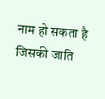नाम हो सकता है जिसकी जाति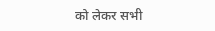को लेकर सभी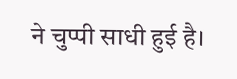ने चुप्पी साधी हुई है।